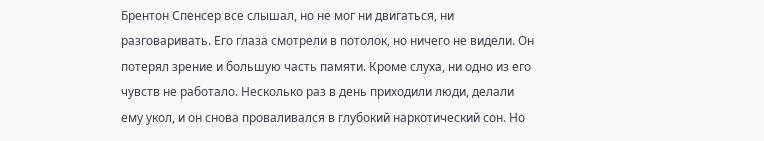Брентон Спенсер все слышал, но не мог ни двигаться, ни разговаривать. Его глаза смотрели в потолок, но ничего не видели. Он потерял зрение и большую часть памяти. Кроме слуха, ни одно из его чувств не работало. Несколько раз в день приходили люди, делали ему укол, и он снова проваливался в глубокий наркотический сон. Но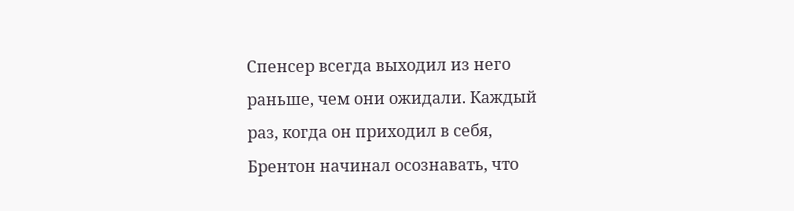Спенсер всегда выходил из него раньше, чем они ожидали. Каждый раз, когда он приходил в себя, Брентон начинал осознавать, что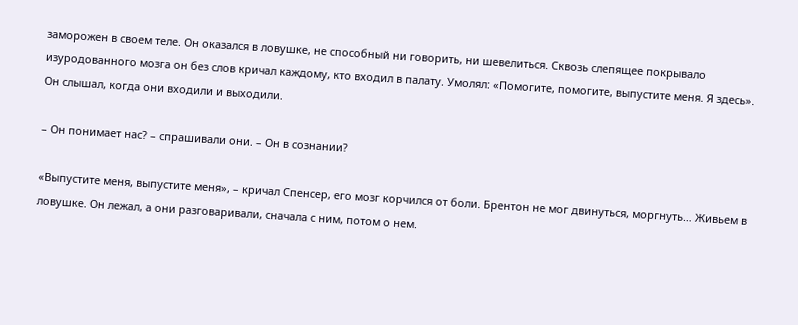заморожен в своем теле. Он оказался в ловушке, не способный ни говорить, ни шевелиться. Сквозь слепящее покрывало изуродованного мозга он без слов кричал каждому, кто входил в палату. Умолял: «Помогите, помогите, выпустите меня. Я здесь». Он слышал, когда они входили и выходили.

– Он понимает нас? – спрашивали они. – Он в сознании?

«Выпустите меня, выпустите меня», – кричал Спенсер, его мозг корчился от боли. Брентон не мог двинуться, моргнуть… Живьем в ловушке. Он лежал, а они разговаривали, сначала с ним, потом о нем.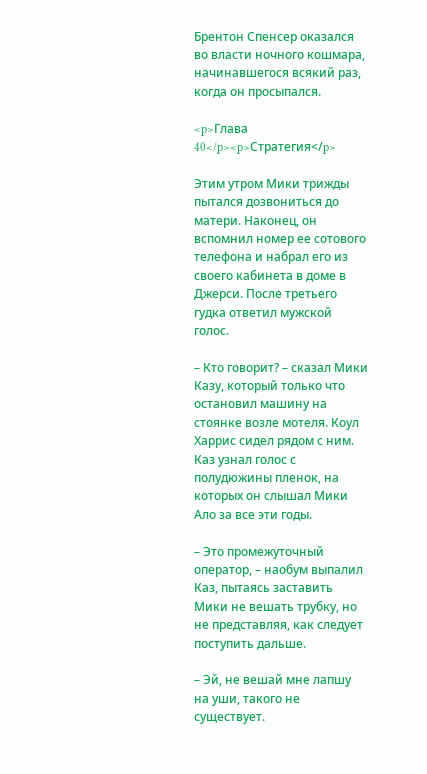Брентон Спенсер оказался во власти ночного кошмара, начинавшегося всякий раз, когда он просыпался.

<p>Глава 40</p><p>Стратегия</p>

Этим утром Мики трижды пытался дозвониться до матери. Наконец, он вспомнил номер ее сотового телефона и набрал его из своего кабинета в доме в Джерси. После третьего гудка ответил мужской голос.

– Кто говорит? – сказал Мики Казу, который только что остановил машину на стоянке возле мотеля. Коул Харрис сидел рядом с ним. Каз узнал голос с полудюжины пленок, на которых он слышал Мики Ало за все эти годы.

– Это промежуточный оператор, – наобум выпалил Каз, пытаясь заставить Мики не вешать трубку, но не представляя, как следует поступить дальше.

– Эй, не вешай мне лапшу на уши, такого не существует.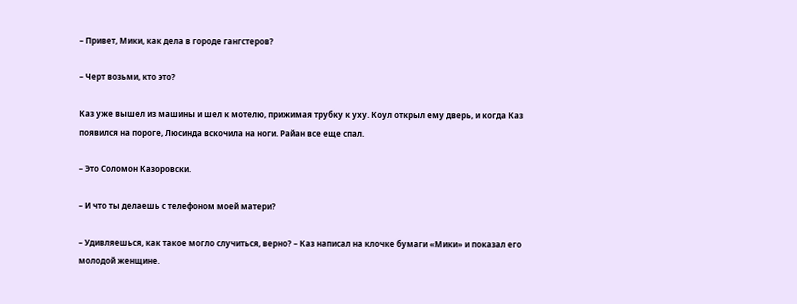– Привет, Мики, как дела в городе гангстеров?

– Черт возьми, кто это?

Каз уже вышел из машины и шел к мотелю, прижимая трубку к уху. Коул открыл ему дверь, и когда Каз появился на пороге, Люсинда вскочила на ноги. Райан все еще спал.

– Это Соломон Казоровски.

– И что ты делаешь с телефоном моей матери?

– Удивляешься, как такое могло случиться, верно? – Каз написал на клочке бумаги «Мики» и показал его молодой женщине.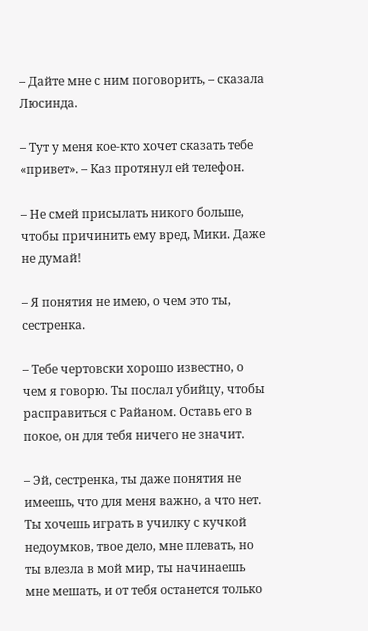– Дайте мне с ним поговорить, – сказала Люсинда.

– Тут у меня кое-кто хочет сказать тебе «привет». – Каз протянул ей телефон.

– Не смей присылать никого больше, чтобы причинить ему вред, Мики. Даже не думай!

– Я понятия не имею, о чем это ты, сестренка.

– Тебе чертовски хорошо известно, о чем я говорю. Ты послал убийцу, чтобы расправиться с Райаном. Оставь его в покое, он для тебя ничего не значит.

– Эй, сестренка, ты даже понятия не имеешь, что для меня важно, а что нет. Ты хочешь играть в училку с кучкой недоумков, твое дело, мне плевать, но ты влезла в мой мир, ты начинаешь мне мешать, и от тебя останется только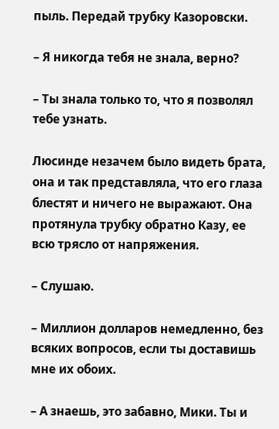пыль. Передай трубку Казоровски.

– Я никогда тебя не знала, верно?

– Ты знала только то, что я позволял тебе узнать.

Люсинде незачем было видеть брата, она и так представляла, что его глаза блестят и ничего не выражают. Она протянула трубку обратно Казу, ее всю трясло от напряжения.

– Слушаю.

– Миллион долларов немедленно, без всяких вопросов, если ты доставишь мне их обоих.

– А знаешь, это забавно, Мики. Ты и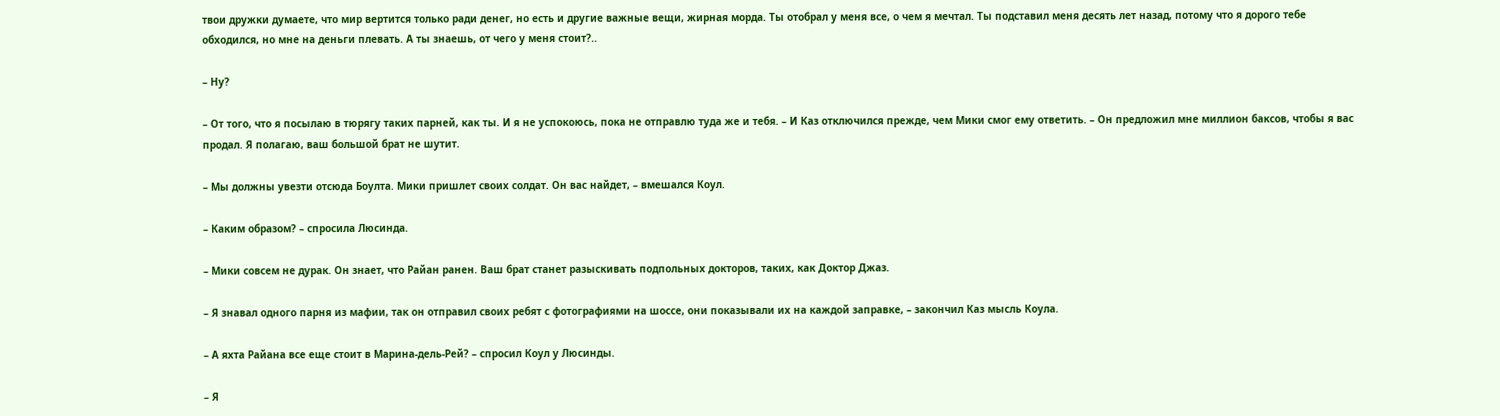твои дружки думаете, что мир вертится только ради денег, но есть и другие важные вещи, жирная морда. Ты отобрал у меня все, о чем я мечтал. Ты подставил меня десять лет назад, потому что я дорого тебе обходился, но мне на деньги плевать. А ты знаешь, от чего у меня стоит?..

– Ну?

– От того, что я посылаю в тюрягу таких парней, как ты. И я не успокоюсь, пока не отправлю туда же и тебя. – И Каз отключился прежде, чем Мики смог ему ответить. – Он предложил мне миллион баксов, чтобы я вас продал. Я полагаю, ваш большой брат не шутит.

– Мы должны увезти отсюда Боулта. Мики пришлет своих солдат. Он вас найдет, – вмешался Коул.

– Каким образом? – спросила Люсинда.

– Мики совсем не дурак. Он знает, что Райан ранен. Ваш брат станет разыскивать подпольных докторов, таких, как Доктор Джаз.

– Я знавал одного парня из мафии, так он отправил своих ребят с фотографиями на шоссе, они показывали их на каждой заправке, – закончил Каз мысль Коула.

– А яхта Райана все еще стоит в Марина-дель-Рей? – спросил Коул у Люсинды.

– Я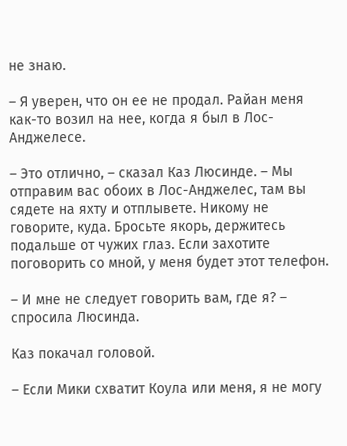не знаю.

– Я уверен, что он ее не продал. Райан меня как-то возил на нее, когда я был в Лос-Анджелесе.

– Это отлично, – сказал Каз Люсинде. – Мы отправим вас обоих в Лос-Анджелес, там вы сядете на яхту и отплывете. Никому не говорите, куда. Бросьте якорь, держитесь подальше от чужих глаз. Если захотите поговорить со мной, у меня будет этот телефон.

– И мне не следует говорить вам, где я? – спросила Люсинда.

Каз покачал головой.

– Если Мики схватит Коула или меня, я не могу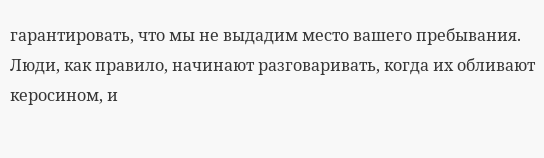гарантировать, что мы не выдадим место вашего пребывания. Люди, как правило, начинают разговаривать, когда их обливают керосином, и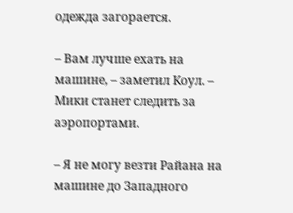одежда загорается.

– Вам лучше ехать на машине, – заметил Коул. – Мики станет следить за аэропортами.

– Я не могу везти Райана на машине до Западного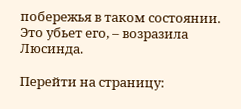побережья в таком состоянии. Это убьет его, – возразила Люсинда.

Перейти на страницу: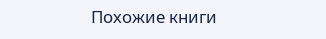Похожие книги